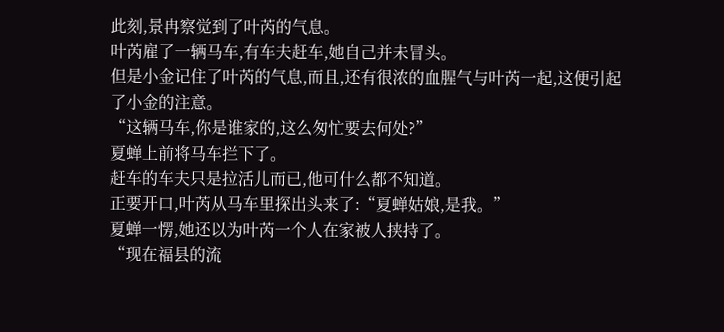此刻,景冉察觉到了叶芮的气息。
叶芮雇了一辆马车,有车夫赶车,她自己并未冒头。
但是小金记住了叶芮的气息,而且,还有很浓的血腥气与叶芮一起,这便引起了小金的注意。
“这辆马车,你是谁家的,这么匆忙要去何处?”
夏蝉上前将马车拦下了。
赶车的车夫只是拉活儿而已,他可什么都不知道。
正要开口,叶芮从马车里探出头来了:“夏蝉姑娘,是我。”
夏蝉一愣,她还以为叶芮一个人在家被人挟持了。
“现在福县的流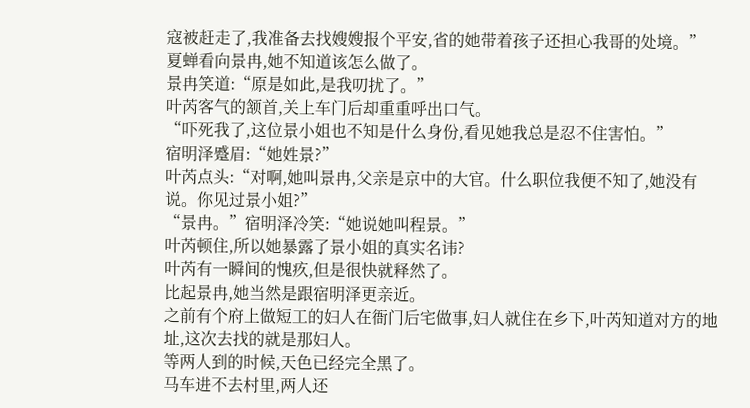寇被赶走了,我准备去找嫂嫂报个平安,省的她带着孩子还担心我哥的处境。”
夏蝉看向景冉,她不知道该怎么做了。
景冉笑道:“原是如此,是我叨扰了。”
叶芮客气的颔首,关上车门后却重重呼出口气。
“吓死我了,这位景小姐也不知是什么身份,看见她我总是忍不住害怕。”
宿明泽蹙眉:“她姓景?”
叶芮点头:“对啊,她叫景冉,父亲是京中的大官。什么职位我便不知了,她没有说。你见过景小姐?”
“景冉。”宿明泽冷笑:“她说她叫程景。”
叶芮顿住,所以她暴露了景小姐的真实名讳?
叶芮有一瞬间的愧疚,但是很快就释然了。
比起景冉,她当然是跟宿明泽更亲近。
之前有个府上做短工的妇人在衙门后宅做事,妇人就住在乡下,叶芮知道对方的地址,这次去找的就是那妇人。
等两人到的时候,天色已经完全黑了。
马车进不去村里,两人还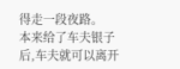得走一段夜路。
本来给了车夫银子后,车夫就可以离开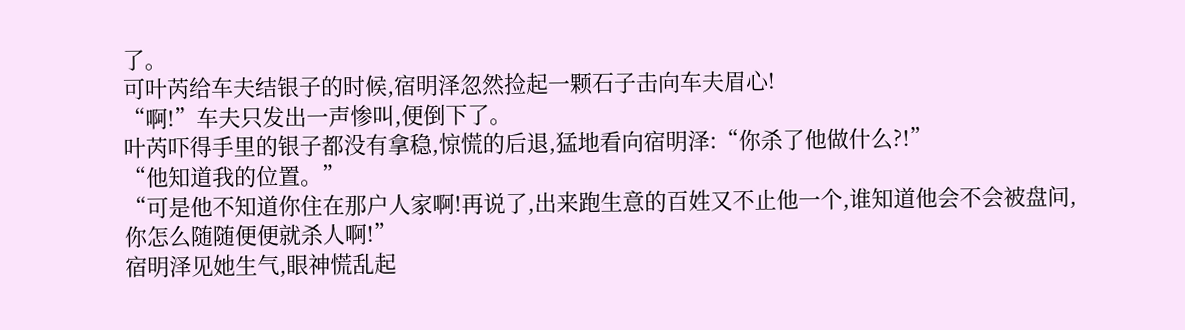了。
可叶芮给车夫结银子的时候,宿明泽忽然捡起一颗石子击向车夫眉心!
“啊!”车夫只发出一声惨叫,便倒下了。
叶芮吓得手里的银子都没有拿稳,惊慌的后退,猛地看向宿明泽:“你杀了他做什么?!”
“他知道我的位置。”
“可是他不知道你住在那户人家啊!再说了,出来跑生意的百姓又不止他一个,谁知道他会不会被盘问,你怎么随随便便就杀人啊!”
宿明泽见她生气,眼神慌乱起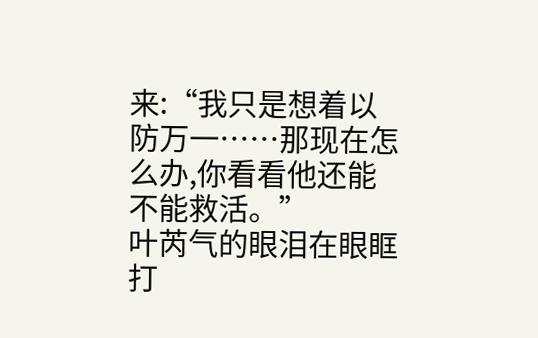来:“我只是想着以防万一……那现在怎么办,你看看他还能不能救活。”
叶芮气的眼泪在眼眶打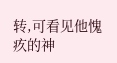转,可看见他愧疚的神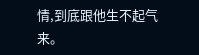情,到底跟他生不起气来。